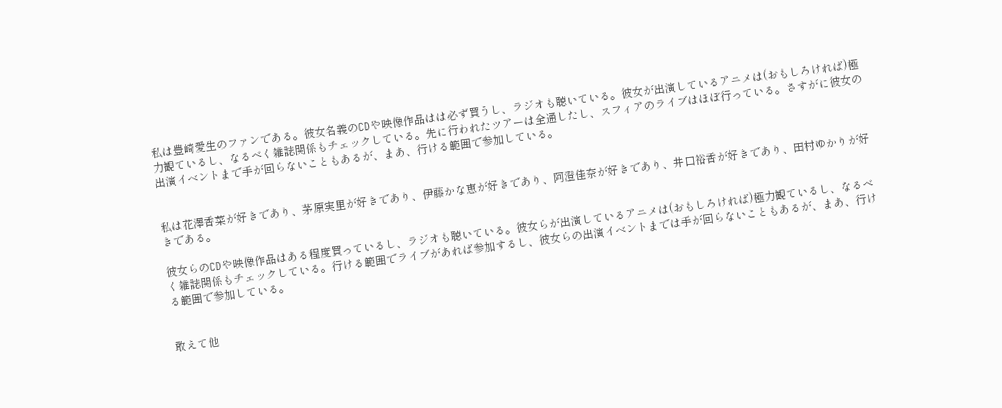私は豊崎愛生のファンである。彼女名義のCDや映像作品はは必ず買うし、ラジオも聴いている。彼女が出演しているアニメは(おもしろければ)極力観ているし、なるべく雑誌関係もチェックしている。先に行われたツアーは全通したし、スフィアのライブはほぼ行っている。さすがに彼女の出演イベントまで手が回らないこともあるが、まあ、行ける範囲で参加している。


私は花澤香菜が好きであり、茅原実里が好きであり、伊藤かな恵が好きであり、阿澄佳奈が好きであり、井口裕香が好きであり、田村ゆかりが好きである。

彼女らのCDや映像作品はある程度買っているし、ラジオも聴いている。彼女らが出演しているアニメは(おもしろければ)極力観ているし、なるべく雑誌関係もチェックしている。行ける範囲でライブがあれば参加するし、彼女らの出演イベントまでは手が回らないこともあるが、まあ、行ける範囲で参加している。


敢えて他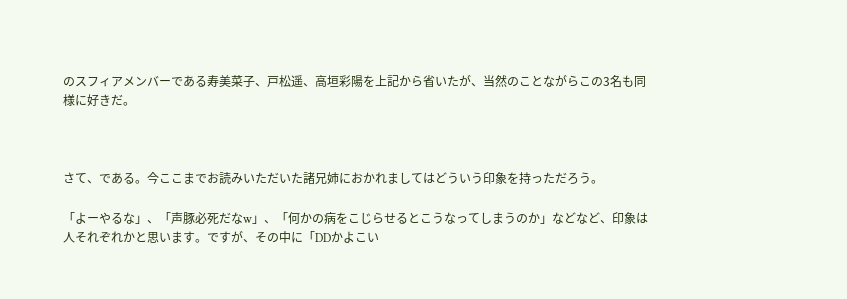のスフィアメンバーである寿美菜子、戸松遥、高垣彩陽を上記から省いたが、当然のことながらこの3名も同様に好きだ。



さて、である。今ここまでお読みいただいた諸兄姉におかれましてはどういう印象を持っただろう。

「よーやるな」、「声豚必死だなw」、「何かの病をこじらせるとこうなってしまうのか」などなど、印象は人それぞれかと思います。ですが、その中に「DDかよこい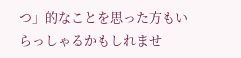つ」的なことを思った方もいらっしゃるかもしれませ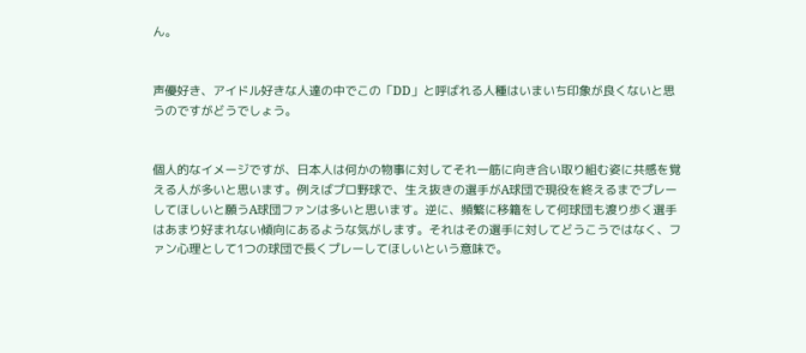ん。


声優好き、アイドル好きな人達の中でこの「DD」と呼ばれる人種はいまいち印象が良くないと思うのですがどうでしょう。


個人的なイメージですが、日本人は何かの物事に対してそれ一筋に向き合い取り組む姿に共感を覚える人が多いと思います。例えばプロ野球で、生え抜きの選手がA球団で現役を終えるまでプレーしてほしいと願うA球団ファンは多いと思います。逆に、頻繁に移籍をして何球団も渡り歩く選手はあまり好まれない傾向にあるような気がします。それはその選手に対してどうこうではなく、ファン心理として1つの球団で長くプレーしてほしいという意味で。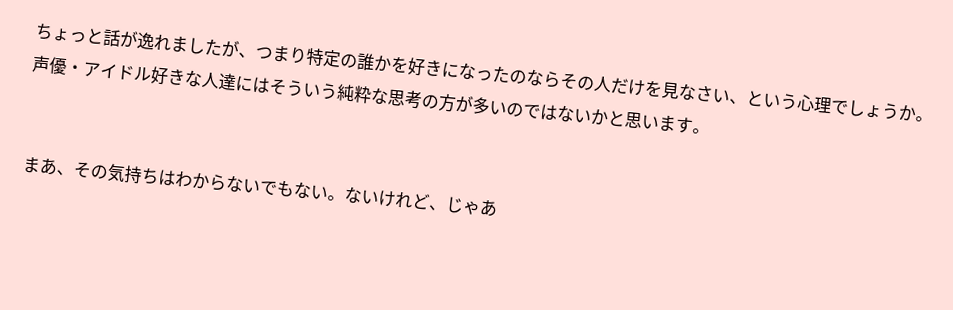ちょっと話が逸れましたが、つまり特定の誰かを好きになったのならその人だけを見なさい、という心理でしょうか。声優・アイドル好きな人達にはそういう純粋な思考の方が多いのではないかと思います。


まあ、その気持ちはわからないでもない。ないけれど、じゃあ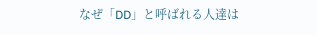なぜ「DD」と呼ばれる人達は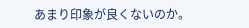あまり印象が良くないのか。